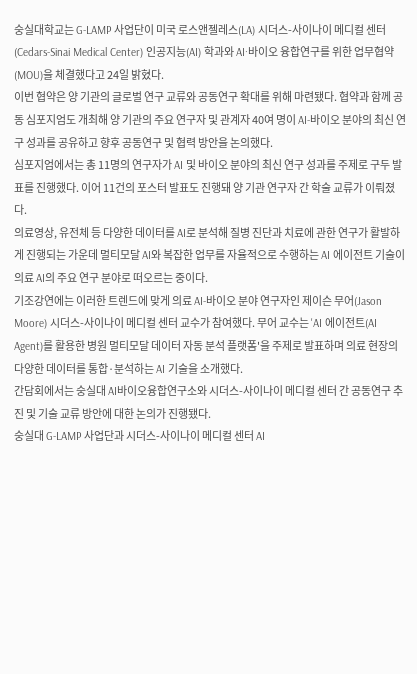숭실대학교는 G-LAMP 사업단이 미국 로스앤젤레스(LA) 시더스-사이나이 메디컬 센터(Cedars-Sinai Medical Center) 인공지능(AI) 학과와 AI·바이오 융합연구를 위한 업무협약(MOU)을 체결했다고 24일 밝혔다.
이번 협약은 양 기관의 글로벌 연구 교류와 공동연구 확대를 위해 마련됐다. 협약과 함께 공동 심포지엄도 개최해 양 기관의 주요 연구자 및 관계자 40여 명이 AI-바이오 분야의 최신 연구 성과를 공유하고 향후 공동연구 및 협력 방안을 논의했다.
심포지엄에서는 총 11명의 연구자가 AI 및 바이오 분야의 최신 연구 성과를 주제로 구두 발표를 진행했다. 이어 11건의 포스터 발표도 진행돼 양 기관 연구자 간 학술 교류가 이뤄졌다.
의료영상, 유전체 등 다양한 데이터를 AI로 분석해 질병 진단과 치료에 관한 연구가 활발하게 진행되는 가운데 멀티모달 AI와 복잡한 업무를 자율적으로 수행하는 AI 에이전트 기술이 의료 AI의 주요 연구 분야로 떠오르는 중이다.
기조강연에는 이러한 트렌드에 맞게 의료 AI-바이오 분야 연구자인 제이슨 무어(Jason Moore) 시더스-사이나이 메디컬 센터 교수가 참여했다. 무어 교수는 'AI 에이전트(AI Agent)를 활용한 병원 멀티모달 데이터 자동 분석 플랫폼'을 주제로 발표하며 의료 현장의 다양한 데이터를 통합·분석하는 AI 기술을 소개했다.
간담회에서는 숭실대 AI바이오융합연구소와 시더스-사이나이 메디컬 센터 간 공동연구 추진 및 기술 교류 방안에 대한 논의가 진행됐다.
숭실대 G-LAMP 사업단과 시더스-사이나이 메디컬 센터 AI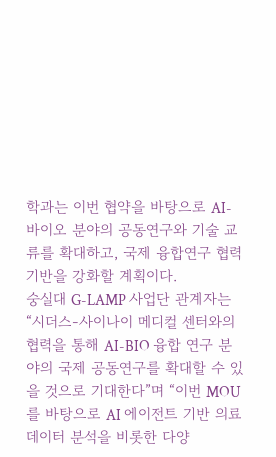학과는 이번 협약을 바탕으로 AI-바이오 분야의 공동연구와 기술 교류를 확대하고, 국제 융합연구 협력 기반을 강화할 계획이다.
숭실대 G-LAMP 사업단 관계자는 “시더스-사이나이 메디컬 센터와의 협력을 통해 AI-BIO 융합 연구 분야의 국제 공동연구를 확대할 수 있을 것으로 기대한다”며 “이번 MOU를 바탕으로 AI 에이전트 기반 의료 데이터 분석을 비롯한 다양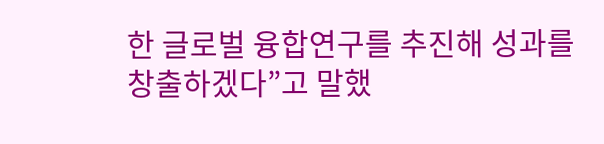한 글로벌 융합연구를 추진해 성과를 창출하겠다”고 말했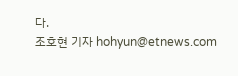다.
조호현 기자 hohyun@etnews.com